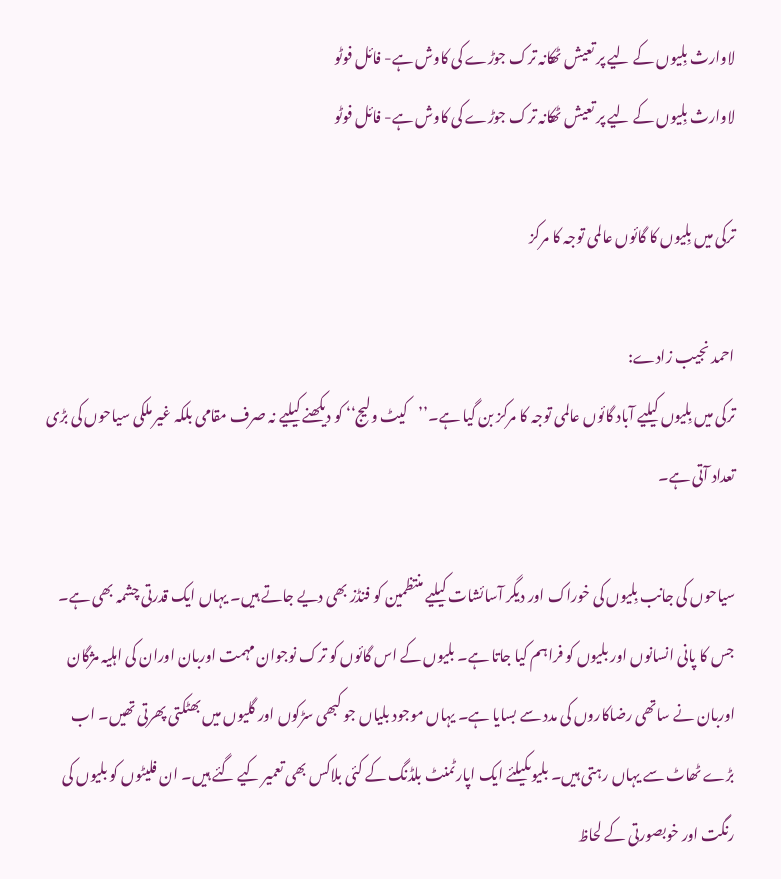لاوارث بِلیوں کے لیے پر تعیش ٹھکانہ ترک جوڑے کی کاوش ہے- فائل فوٹو
لاوارث بِلیوں کے لیے پر تعیش ٹھکانہ ترک جوڑے کی کاوش ہے- فائل فوٹو

ترکی میں بِلیوں کا گائوں عالمی توجہ کا مرکز

احمد نجیب زادے:
ترکی میں بِلیوں کیلیے آباد گائوں عالمی توجہ کا مرکز بن گیا ہے۔’’کیٹ ولیج‘‘ کو دیکھنے کیلیے نہ صرف مقامی بلکہ غیر ملکی سیاحوں کی بڑی تعداد آتی ہے۔

سیاحوں کی جانب بِلیوں کی خوراک اور دیگر آسائشات کیلیے منتظمین کو فنڈز بھی دیے جاتے ہیں۔ یہاں ایک قدرتی چشمہ بھی ہے۔ جس کا پانی انسانوں اور بلیوں کو فراہم کیا جاتا ہے۔ بلیوں کے اس گائوں کو ترک نوجوان مہمت اوربان اوران کی اہلیہ مژگان اوربان نے ساتھی رضاکاروں کی مدد سے بسایا ہے۔ یہاں موجود بلیاں جو کبھی سڑکوں اور گلیوں میں بھٹکتی پھرتی تھیں۔ اب بڑے ٹھاٹ سے یہاں رہتی ہیں۔ بلیوںکیلئے ایک اپارٹمنٹ بلڈنگ کے کئی بلاکس بھی تعمیر کیے گئے ہیں۔ ان فلیٹوں کو بلیوں کی رنگت اور خوبصورتی کے لحاظ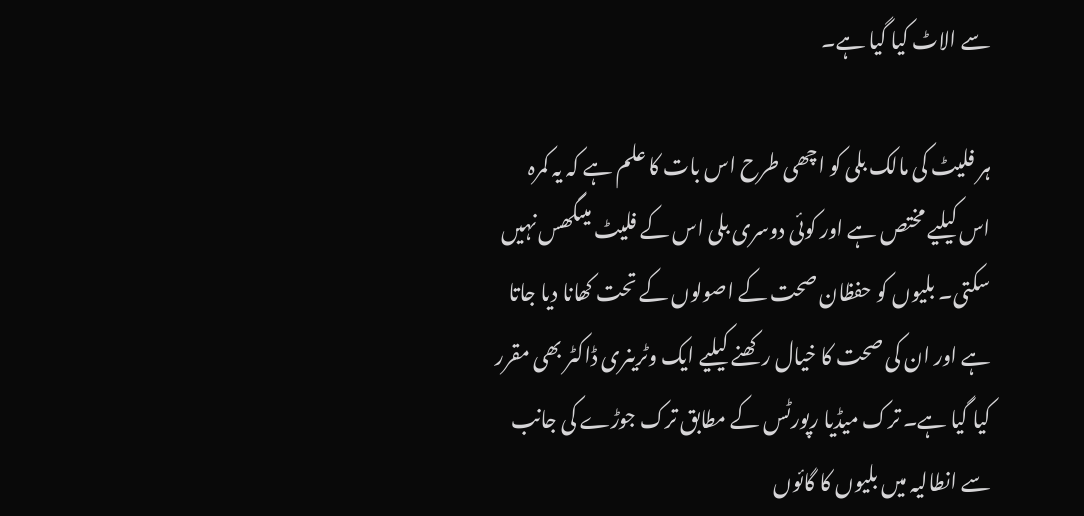سے الاٹ کیا گیا ہے۔

ہر فلیٹ کی مالک بلی کو اچھی طرح اس بات کا علم ہے کہ یہ کمرہ اس کیلیے مختص ہے اور کوئی دوسری بلی اس کے فلیٹ میںگھس نہیں سکتی۔ بلیوں کو حفظان صحت کے اصولوں کے تحت کھانا دیا جاتا ہے اور ان کی صحت کا خیال رکھنے کیلیے ایک وٹرینری ڈاکٹر بھی مقرر کیا گیا ہے۔ ترک میڈیا رپورٹس کے مطابق ترک جوڑے کی جانب سے انطالیہ میں بلیوں کا گائوں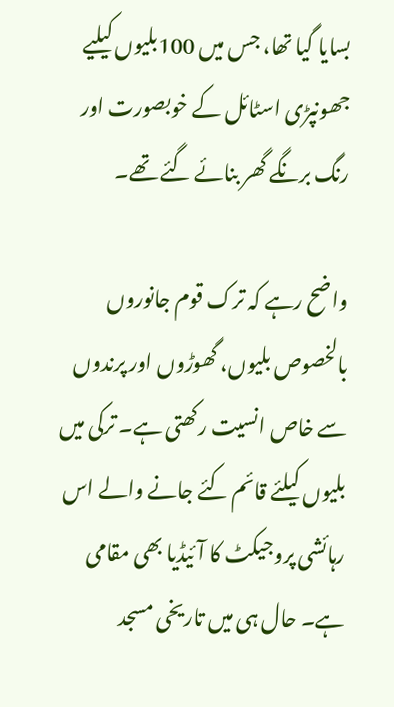بسایا گیا تھا، جس میں 100بلیوں کیلیے جھونپڑی اسٹائل کے خوبصورت اور رنگ برنگے گھر بنائے گئے تھے۔

واضح رہے کہ ترک قوم جانوروں بالخصوص بلیوں، گھوڑوں اور پرندوں سے خاص انسیت رکھتی ہے۔ ترکی میں بلیوں کیلئے قائم کئے جانے والے اس رہائشی پروجیکٹ کا آئیڈیا بھی مقامی ہے۔ حال ہی میں تاریخی مسجد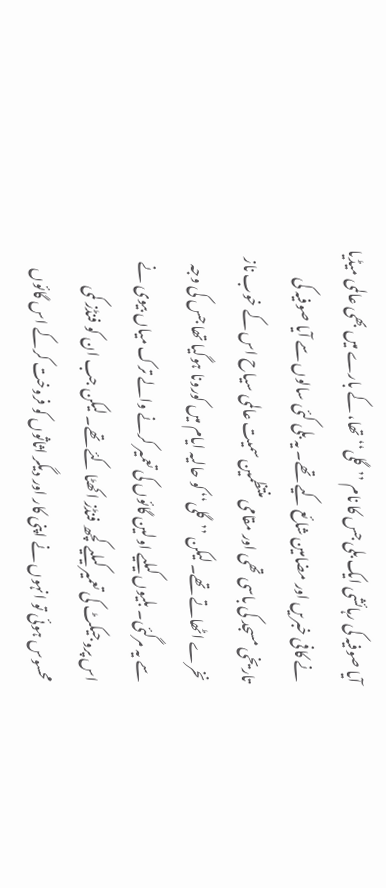آیا صوفیہ کی رہائشی ایک بلی جس کا نام ’’گلی‘‘ تھا، کے بارے میں بھی عالمی میڈیا نے کافی خبریں اور مضامین شائع کیے تھے۔ یہ بلی کئی سالوں سے آیا صوفیہ کی تاریخی مسجد کی باسی تھی اور مقامی منتظمین سمیت عالمی سیاح اس کے خوب ناز نخرے اٹھاتے تھے۔ لیکن ’’گلی‘‘ کو حالیہ ایام میں کورونا ہوگیا تھا جس کی وجہ سے یہ مرگئی۔ بلیوں کیلیے اولین گائوں کی تعمیر کرنے والے ترک میاں بیوی نے اس پروجیکٹ کی تعمیر کیلیے کچھ فنڈز اکھٹا کئے تھے۔ لیکن جب ان کو فنڈز کمی محسوس ہوئی تو انہوں نے اپنی کار اور دیگر اثاثوں کو فروخت کرکے اس گائوں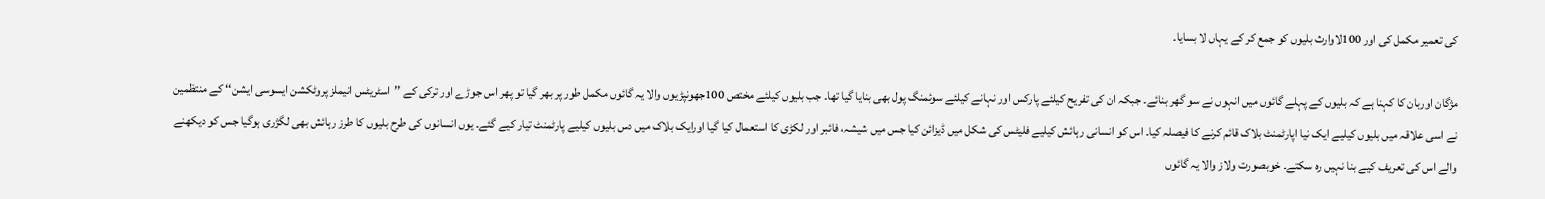کی تعمیر مکمل کی اور 100لاوارث بلیوں کو جمع کر کے یہاں لا بسایا۔

مژگان اوربان کا کہنا ہے کہ بلیوں کے پہلے گائوں میں انہوں نے سو گھر بنائے۔ جبکہ ان کی تفریح کیلئے پارکس اور نہانے کیلئے سوئمنگ پول بھی بنایا گیا تھا۔ جب بلیوں کیلئے مختص 100جھونپڑیوں والا یہ گائوں مکمل طور پر بھر گیا تو پھر اس جوڑے اور ترکی کے ’’اسٹریٹس انیملز پروٹکشن ایسوسی ایشن‘‘ کے منتظمین نے اسی علاقہ میں بلیوں کیلیے ایک نیا اپارٹمنٹ بلاک قائم کرنے کا فیصلہ کیا۔ اس کو انسانی رہائش کیلیے فلیٹس کی شکل میں ڈیزائن کیا جس میں شیشہ، فائبر اور لکڑی کا استعمال کیا گیا اورایک بلاک میں دس بلیوں کیلیے پارٹمنٹ تیار کیے گئے۔ یوں انسانوں کی طرح بلیوں کا طرز رہائش بھی لگژری ہوگیا جس کو دیکھنے والے اس کی تعریف کیے بنا نہیں رہ سکتے۔ خوبصورت ولاز والا یہ گائوں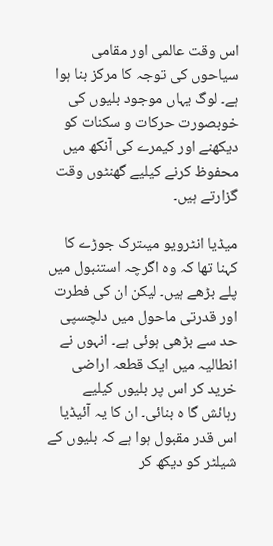اس وقت عالمی اور مقامی سیاحوں کی توجہ کا مرکز بنا ہوا ہے۔ لوگ یہاں موجود بلیوں کی خوبصورت حرکات و سکنات کو دیکھنے اور کیمرے کی آنکھ میں محفوظ کرنے کیلیے گھنٹوں وقت گزارتے ہیں۔

میڈیا انٹرویو میںترک جوڑے کا کہنا تھا کہ وہ اگرچہ استنبول میں پلے بڑھے ہیں۔ لیکن ان کی فطرت اور قدرتی ماحول میں دلچسپی حد سے بڑھی ہوئی ہے۔ انہوں نے انطالیہ میں ایک قطعہ اراضی خرید کر اس پر بلیوں کیلیے رہائش گا ہ بنائی۔ ان کا یہ آئیڈیا اس قدر مقبول ہوا ہے کہ بلیوں کے شیلٹر کو دیکھ کر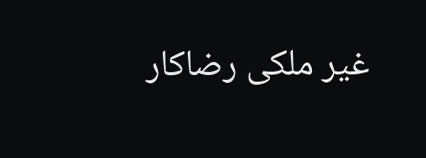غیر ملکی رضاکار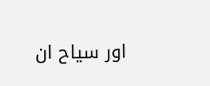اور سیاح ان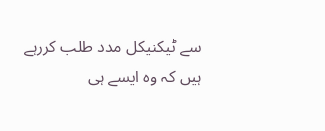سے ٹیکنیکل مدد طلب کررہے ہیں کہ وہ ایسے ہی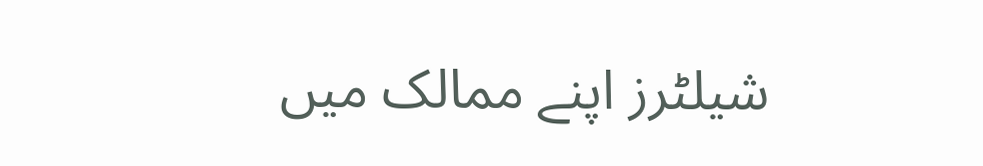شیلٹرز اپنے ممالک میں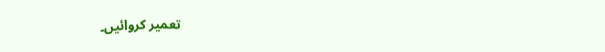تعمیر کروائیں۔